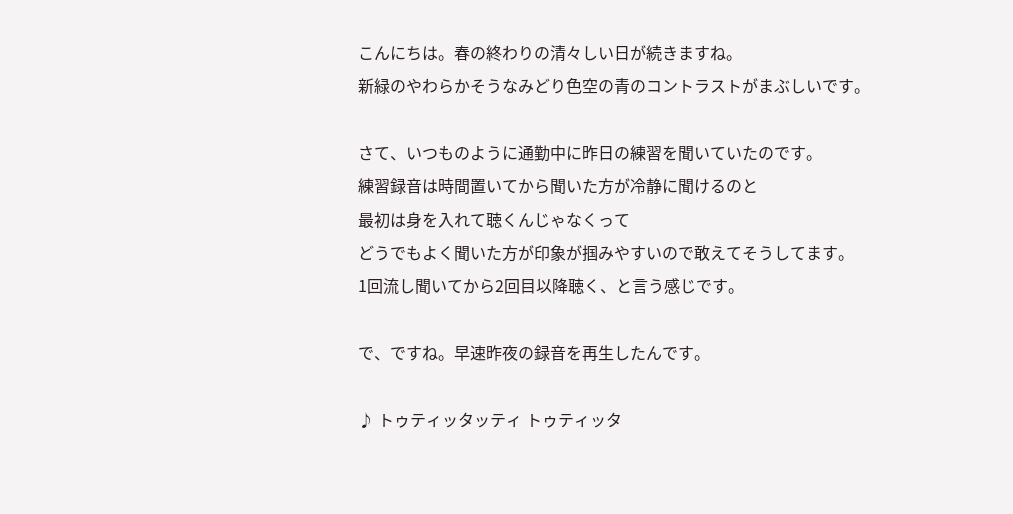こんにちは。春の終わりの清々しい日が続きますね。
新緑のやわらかそうなみどり色空の青のコントラストがまぶしいです。

さて、いつものように通勤中に昨日の練習を聞いていたのです。
練習録音は時間置いてから聞いた方が冷静に聞けるのと
最初は身を入れて聴くんじゃなくって
どうでもよく聞いた方が印象が掴みやすいので敢えてそうしてます。
1回流し聞いてから2回目以降聴く、と言う感じです。

で、ですね。早速昨夜の録音を再生したんです。

♪ トゥティッタッティ トゥティッタ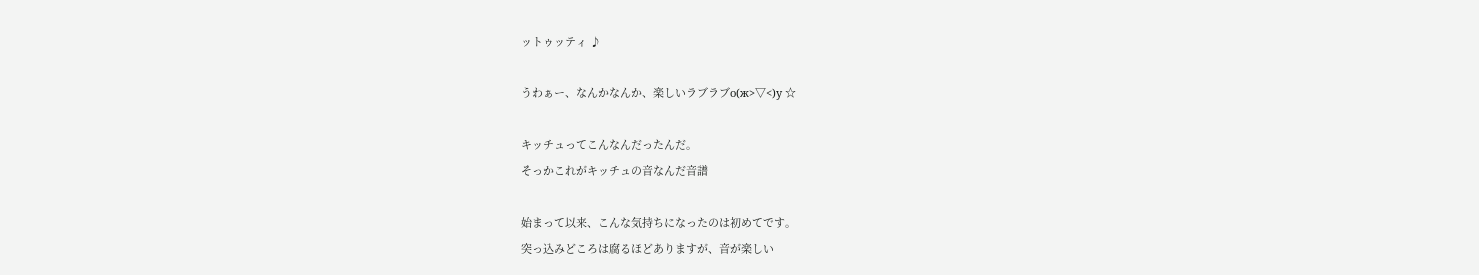ットゥッティ ♪

うわぁー、なんかなんか、楽しいラブラブо(ж>▽<)y ☆

キッチュってこんなんだったんだ。
そっかこれがキッチュの音なんだ音譜

始まって以来、こんな気持ちになったのは初めてです。
突っ込みどころは腐るほどありますが、音が楽しい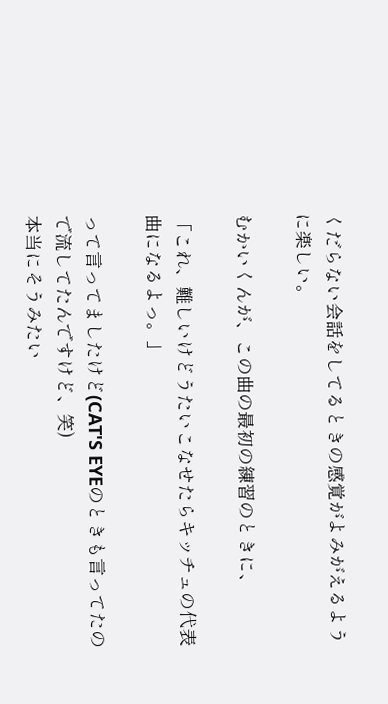くだらない会話をしてるときの感覚がよみがえるように楽しい。

むかいくんが、この曲の最初の練習のときに、

「これ、難しいけどうたいこなせたらキッチュの代表曲になるよっ。」

って言ってましたけど(CAT'S EYEのときも言ってたので流してたんですけど、笑)
本当にそうみたい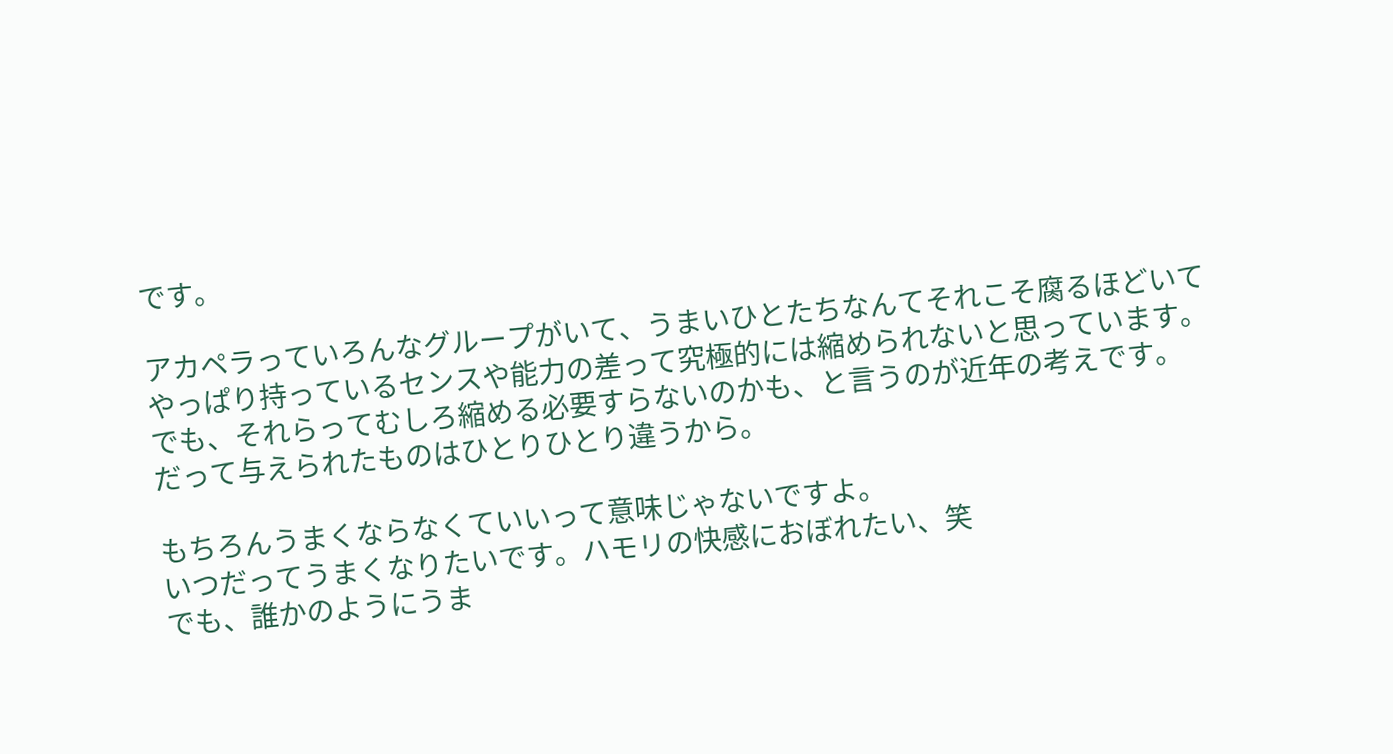です。

アカペラっていろんなグループがいて、うまいひとたちなんてそれこそ腐るほどいて
やっぱり持っているセンスや能力の差って究極的には縮められないと思っています。
でも、それらってむしろ縮める必要すらないのかも、と言うのが近年の考えです。
だって与えられたものはひとりひとり違うから。

もちろんうまくならなくていいって意味じゃないですよ。
いつだってうまくなりたいです。ハモリの快感におぼれたい、笑
でも、誰かのようにうま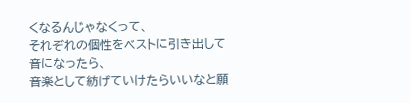くなるんじゃなくって、
それぞれの個性をベストに引き出して音になったら、
音楽として紡げていけたらいいなと願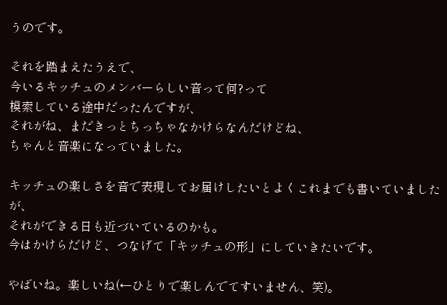うのです。

それを踏まえたうえで、
今いるキッチュのメンバーらしい音って何?って
模索している途中だったんですが、
それがね、まだきっとちっちゃなかけらなんだけどね、
ちゃんと音楽になっていました。

キッチュの楽しさを音で表現してお届けしたいとよくこれまでも書いていましたが、
それができる日も近づいているのかも。
今はかけらだけど、つなげて「キッチュの形」にしていきたいです。

やばいね。楽しいね(←ひとりで楽しんでてすいません、笑)。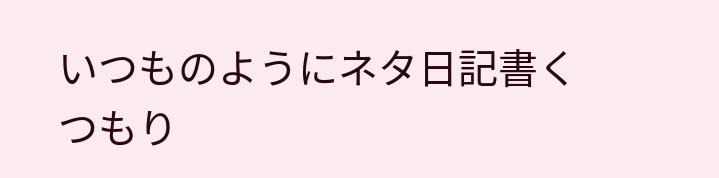いつものようにネタ日記書くつもり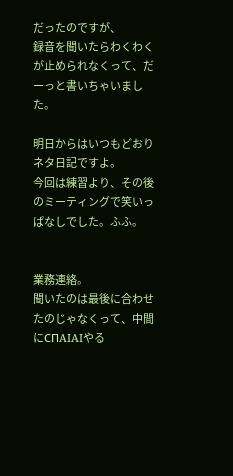だったのですが、
録音を聞いたらわくわくが止められなくって、だーっと書いちゃいました。

明日からはいつもどおりネタ日記ですよ。
今回は練習より、その後のミーティングで笑いっぱなしでした。ふふ。


業務連絡。
聞いたのは最後に合わせたのじゃなくって、中間にCΠAIAIやる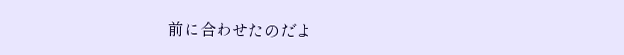前に合わせたのだよ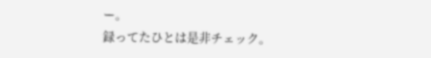ー。
録ってたひとは是非チェック。